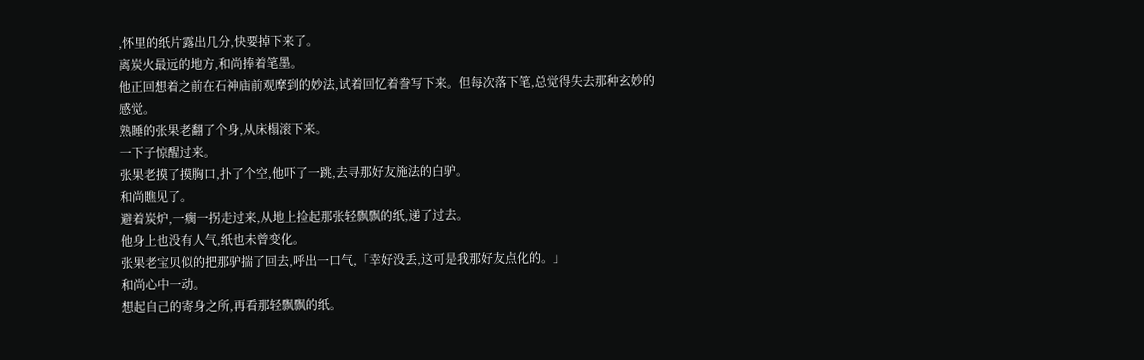,怀里的纸片露出几分,快要掉下来了。
离炭火最远的地方,和尚捧着笔墨。
他正回想着之前在石神庙前观摩到的妙法,试着回忆着誊写下来。但每次落下笔,总觉得失去那种玄妙的感觉。
熟睡的张果老翻了个身,从床榻滚下来。
一下子惊醒过来。
张果老摸了摸胸口,扑了个空,他吓了一跳,去寻那好友施法的白驴。
和尚瞧见了。
避着炭炉,一瘸一拐走过来,从地上捡起那张轻飘飘的纸,递了过去。
他身上也没有人气,纸也未曾变化。
张果老宝贝似的把那驴揣了回去,呼出一口气,「幸好没丢,这可是我那好友点化的。」
和尚心中一动。
想起自己的寄身之所,再看那轻飘飘的纸。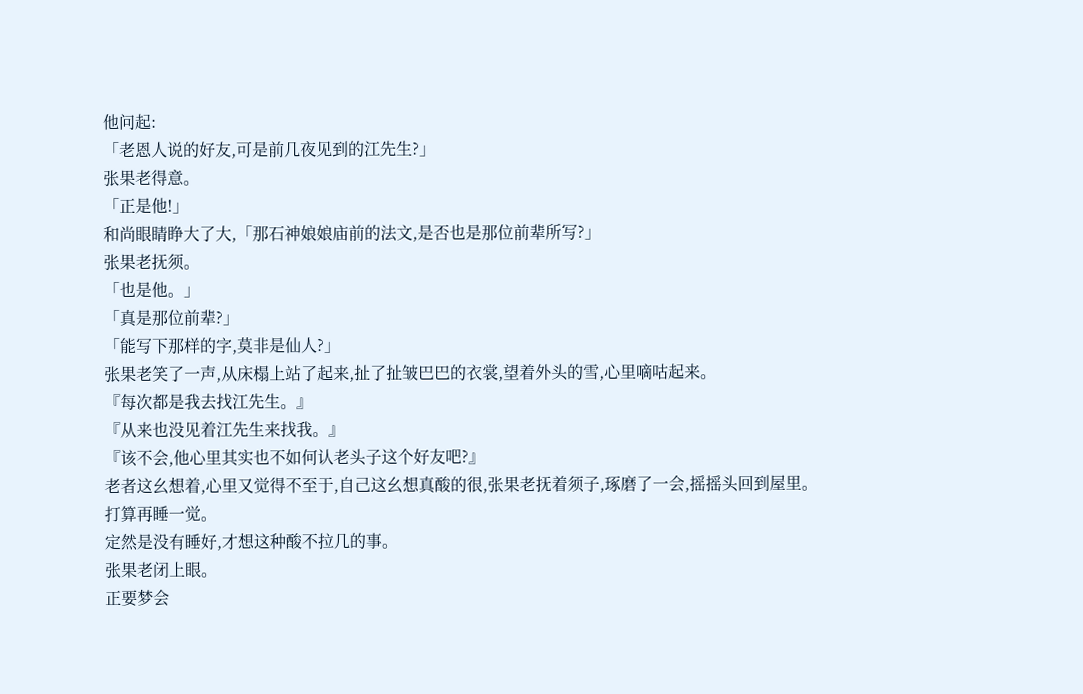他问起:
「老恩人说的好友,可是前几夜见到的江先生?」
张果老得意。
「正是他!」
和尚眼睛睁大了大,「那石神娘娘庙前的法文,是否也是那位前辈所写?」
张果老抚须。
「也是他。」
「真是那位前辈?」
「能写下那样的字,莫非是仙人?」
张果老笑了一声,从床榻上站了起来,扯了扯皱巴巴的衣裳,望着外头的雪,心里嘀咕起来。
『每次都是我去找江先生。』
『从来也没见着江先生来找我。』
『该不会,他心里其实也不如何认老头子这个好友吧?』
老者这幺想着,心里又觉得不至于,自己这幺想真酸的很,张果老抚着须子,琢磨了一会,摇摇头回到屋里。
打算再睡一觉。
定然是没有睡好,才想这种酸不拉几的事。
张果老闭上眼。
正要梦会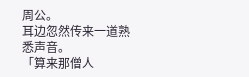周公。
耳边忽然传来一道熟悉声音。
「算来那僧人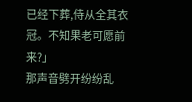已经下葬,侍从全其衣冠。不知果老可愿前来?」
那声音劈开纷纷乱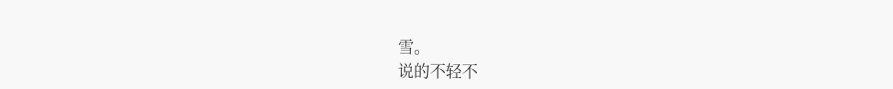雪。
说的不轻不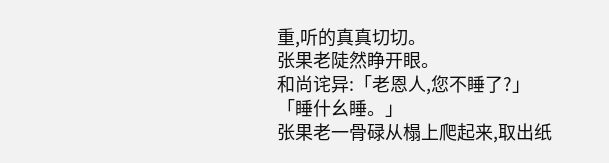重,听的真真切切。
张果老陡然睁开眼。
和尚诧异:「老恩人,您不睡了?」
「睡什幺睡。」
张果老一骨碌从榻上爬起来,取出纸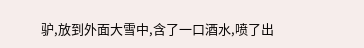驴,放到外面大雪中,含了一口酒水,喷了出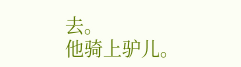去。
他骑上驴儿。